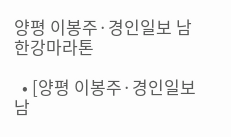양평 이봉주·경인일보 남한강마라톤

  • [양평 이봉주·경인일보 남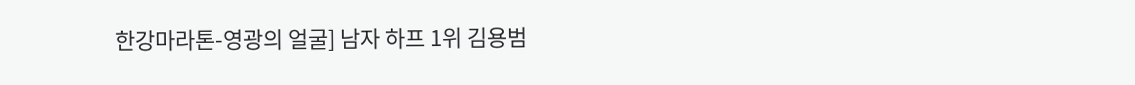한강마라톤-영광의 얼굴] 남자 하프 1위 김용범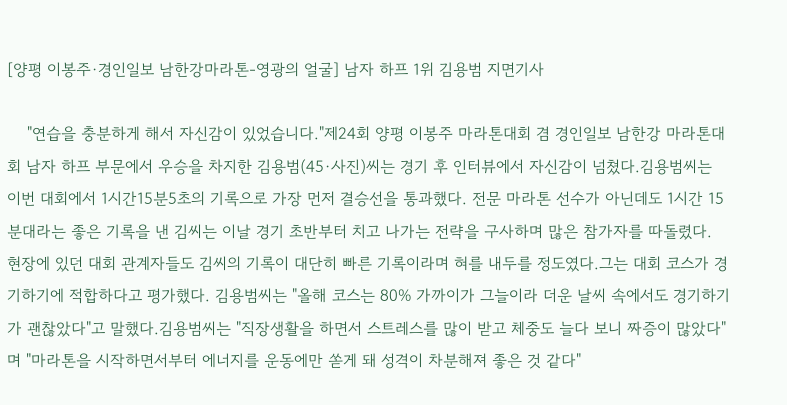[양평 이봉주·경인일보 남한강마라톤-영광의 얼굴] 남자 하프 1위 김용범 지면기사

    "연습을 충분하게 해서 자신감이 있었습니다."제24회 양평 이봉주 마라톤대회 겸 경인일보 남한강 마라톤대회 남자 하프 부문에서 우승을 차지한 김용범(45·사진)씨는 경기 후 인터뷰에서 자신감이 넘쳤다.김용범씨는 이번 대회에서 1시간15분5초의 기록으로 가장 먼저 결승선을 통과했다. 전문 마라톤 선수가 아닌데도 1시간 15분대라는 좋은 기록을 낸 김씨는 이날 경기 초반부터 치고 나가는 전략을 구사하며 많은 참가자를 따돌렸다. 현장에 있던 대회 관계자들도 김씨의 기록이 대단히 빠른 기록이라며 혀를 내두를 정도였다.그는 대회 코스가 경기하기에 적합하다고 평가했다. 김용범씨는 "올해 코스는 80% 가까이가 그늘이라 더운 날씨 속에서도 경기하기가 괜찮았다"고 말했다.김용범씨는 "직장생활을 하면서 스트레스를 많이 받고 체중도 늘다 보니 짜증이 많았다"며 "마라톤을 시작하면서부터 에너지를 운동에만 쏟게 돼 성격이 차분해져 좋은 것 같다"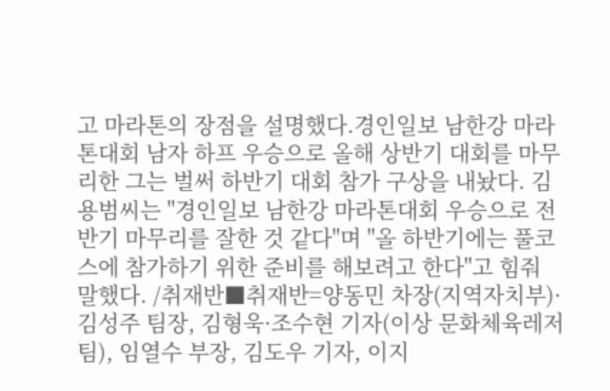고 마라톤의 장점을 설명했다.경인일보 남한강 마라톤대회 남자 하프 우승으로 올해 상반기 대회를 마무리한 그는 벌써 하반기 대회 참가 구상을 내놨다. 김용범씨는 "경인일보 남한강 마라톤대회 우승으로 전반기 마무리를 잘한 것 같다"며 "올 하반기에는 풀코스에 참가하기 위한 준비를 해보려고 한다"고 힘줘 말했다. /취재반■취재반=양동민 차장(지역자치부)·김성주 팀장, 김형욱·조수현 기자(이상 문화체육레저팀), 임열수 부장, 김도우 기자, 이지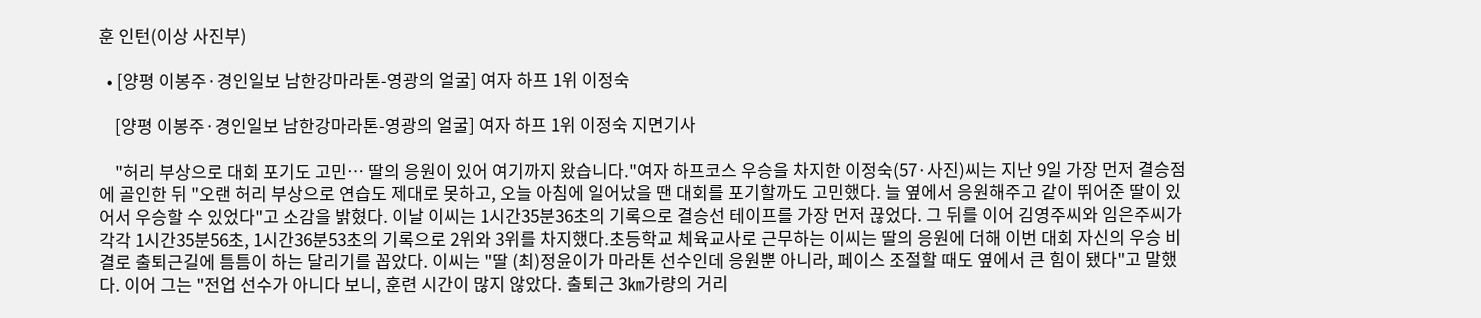훈 인턴(이상 사진부)

  • [양평 이봉주·경인일보 남한강마라톤-영광의 얼굴] 여자 하프 1위 이정숙

    [양평 이봉주·경인일보 남한강마라톤-영광의 얼굴] 여자 하프 1위 이정숙 지면기사

    "허리 부상으로 대회 포기도 고민… 딸의 응원이 있어 여기까지 왔습니다."여자 하프코스 우승을 차지한 이정숙(57·사진)씨는 지난 9일 가장 먼저 결승점에 골인한 뒤 "오랜 허리 부상으로 연습도 제대로 못하고, 오늘 아침에 일어났을 땐 대회를 포기할까도 고민했다. 늘 옆에서 응원해주고 같이 뛰어준 딸이 있어서 우승할 수 있었다"고 소감을 밝혔다. 이날 이씨는 1시간35분36초의 기록으로 결승선 테이프를 가장 먼저 끊었다. 그 뒤를 이어 김영주씨와 임은주씨가 각각 1시간35분56초, 1시간36분53초의 기록으로 2위와 3위를 차지했다.초등학교 체육교사로 근무하는 이씨는 딸의 응원에 더해 이번 대회 자신의 우승 비결로 출퇴근길에 틈틈이 하는 달리기를 꼽았다. 이씨는 "딸 (최)정윤이가 마라톤 선수인데 응원뿐 아니라, 페이스 조절할 때도 옆에서 큰 힘이 됐다"고 말했다. 이어 그는 "전업 선수가 아니다 보니, 훈련 시간이 많지 않았다. 출퇴근 3㎞가량의 거리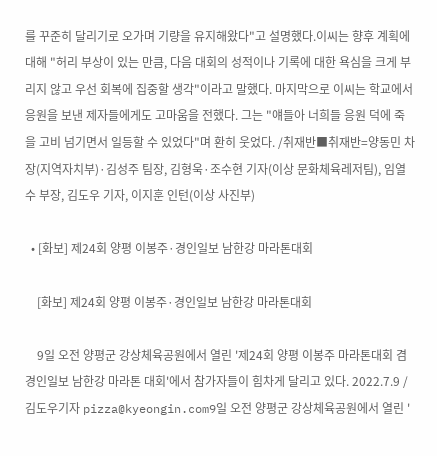를 꾸준히 달리기로 오가며 기량을 유지해왔다"고 설명했다.이씨는 향후 계획에 대해 "허리 부상이 있는 만큼, 다음 대회의 성적이나 기록에 대한 욕심을 크게 부리지 않고 우선 회복에 집중할 생각"이라고 말했다. 마지막으로 이씨는 학교에서 응원을 보낸 제자들에게도 고마움을 전했다. 그는 "얘들아 너희들 응원 덕에 죽을 고비 넘기면서 일등할 수 있었다"며 환히 웃었다. /취재반■취재반=양동민 차장(지역자치부)·김성주 팀장, 김형욱·조수현 기자(이상 문화체육레저팀), 임열수 부장, 김도우 기자, 이지훈 인턴(이상 사진부)

  • [화보] 제24회 양평 이봉주·경인일보 남한강 마라톤대회

    [화보] 제24회 양평 이봉주·경인일보 남한강 마라톤대회

    9일 오전 양평군 강상체육공원에서 열린 '제24회 양평 이봉주 마라톤대회 겸 경인일보 남한강 마라톤 대회'에서 참가자들이 힘차게 달리고 있다. 2022.7.9 /김도우기자 pizza@kyeongin.com9일 오전 양평군 강상체육공원에서 열린 '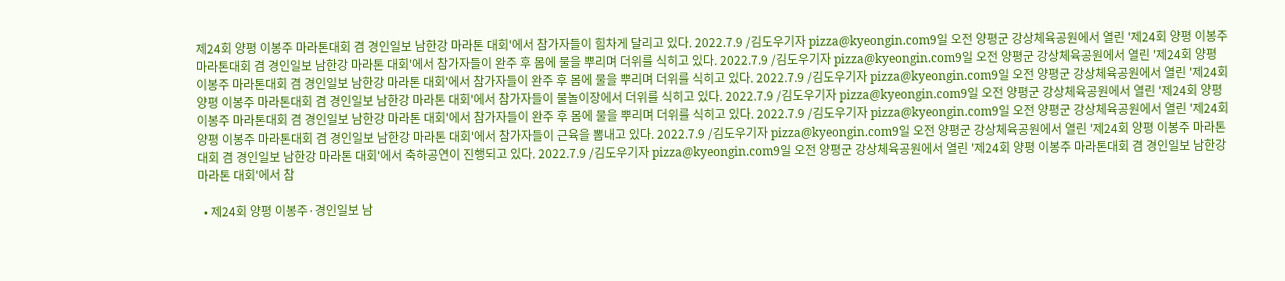제24회 양평 이봉주 마라톤대회 겸 경인일보 남한강 마라톤 대회'에서 참가자들이 힘차게 달리고 있다. 2022.7.9 /김도우기자 pizza@kyeongin.com9일 오전 양평군 강상체육공원에서 열린 '제24회 양평 이봉주 마라톤대회 겸 경인일보 남한강 마라톤 대회'에서 참가자들이 완주 후 몸에 물을 뿌리며 더위를 식히고 있다. 2022.7.9 /김도우기자 pizza@kyeongin.com9일 오전 양평군 강상체육공원에서 열린 '제24회 양평 이봉주 마라톤대회 겸 경인일보 남한강 마라톤 대회'에서 참가자들이 완주 후 몸에 물을 뿌리며 더위를 식히고 있다. 2022.7.9 /김도우기자 pizza@kyeongin.com9일 오전 양평군 강상체육공원에서 열린 '제24회 양평 이봉주 마라톤대회 겸 경인일보 남한강 마라톤 대회'에서 참가자들이 물놀이장에서 더위를 식히고 있다. 2022.7.9 /김도우기자 pizza@kyeongin.com9일 오전 양평군 강상체육공원에서 열린 '제24회 양평 이봉주 마라톤대회 겸 경인일보 남한강 마라톤 대회'에서 참가자들이 완주 후 몸에 물을 뿌리며 더위를 식히고 있다. 2022.7.9 /김도우기자 pizza@kyeongin.com9일 오전 양평군 강상체육공원에서 열린 '제24회 양평 이봉주 마라톤대회 겸 경인일보 남한강 마라톤 대회'에서 참가자들이 근육을 뽐내고 있다. 2022.7.9 /김도우기자 pizza@kyeongin.com9일 오전 양평군 강상체육공원에서 열린 '제24회 양평 이봉주 마라톤대회 겸 경인일보 남한강 마라톤 대회'에서 축하공연이 진행되고 있다. 2022.7.9 /김도우기자 pizza@kyeongin.com9일 오전 양평군 강상체육공원에서 열린 '제24회 양평 이봉주 마라톤대회 겸 경인일보 남한강 마라톤 대회'에서 참

  • 제24회 양평 이봉주·경인일보 남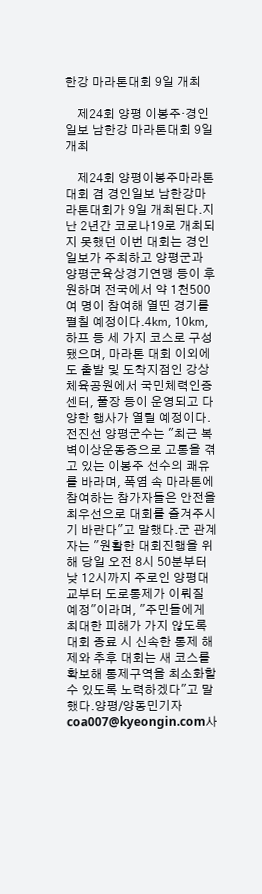한강 마라톤대회 9일 개최

    제24회 양평 이봉주·경인일보 남한강 마라톤대회 9일 개최

    제24회 양평이봉주마라톤대회 겸 경인일보 남한강마라톤대회가 9일 개최된다.지난 2년간 코로나19로 개최되지 못했던 이번 대회는 경인일보가 주최하고 양평군과 양평군육상경기연맹 등이 후원하며 전국에서 약 1천500여 명이 참여해 열띤 경기를 펼칠 예정이다.4㎞, 10㎞, 하프 등 세 가지 코스로 구성됐으며, 마라톤 대회 이외에도 출발 및 도착지점인 강상체육공원에서 국민체력인증센터, 풀장 등이 운영되고 다양한 행사가 열릴 예정이다.전진선 양평군수는 "최근 복벽이상운동증으로 고통을 겪고 있는 이봉주 선수의 쾌유를 바라며, 폭염 속 마라톤에 참여하는 참가자들은 안전을 최우선으로 대회를 즐겨주시기 바란다"고 말했다.군 관계자는 "원활한 대회진행을 위해 당일 오전 8시 50분부터 낮 12시까지 주로인 양평대교부터 도로통제가 이뤄질 예정"이라며, "주민들에게 최대한 피해가 가지 않도록 대회 종료 시 신속한 통제 해제와 추후 대회는 새 코스를 확보해 통제구역을 최소화할 수 있도록 노력하겠다"고 말했다.양평/양동민기자 coa007@kyeongin.com사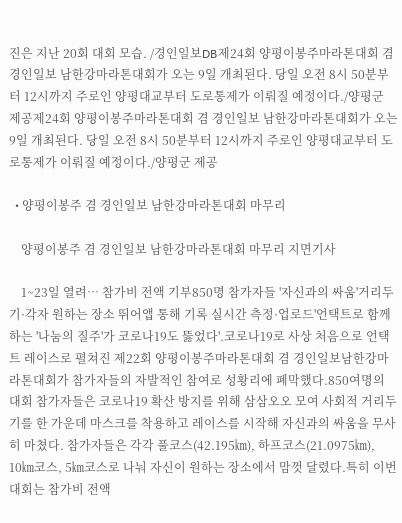진은 지난 20회 대회 모습. /경인일보DB제24회 양평이봉주마라톤대회 겸 경인일보 남한강마라톤대회가 오는 9일 개최된다. 당일 오전 8시 50분부터 12시까지 주로인 양평대교부터 도로통제가 이뤄질 예정이다./양평군 제공제24회 양평이봉주마라톤대회 겸 경인일보 남한강마라톤대회가 오는 9일 개최된다. 당일 오전 8시 50분부터 12시까지 주로인 양평대교부터 도로통제가 이뤄질 예정이다./양평군 제공

  • 양평이봉주 겸 경인일보 남한강마라톤대회 마무리

    양평이봉주 겸 경인일보 남한강마라톤대회 마무리 지면기사

    1~23일 열려… 참가비 전액 기부850명 참가자들 '자신과의 싸움'거리두기·각자 원하는 장소 뛰어앱 통해 기록 실시간 측정·업로드'언택트로 함께 하는 '나눔의 질주'가 코로나19도 뚫었다'.코로나19로 사상 처음으로 언택트 레이스로 펼쳐진 제22회 양평이봉주마라톤대회 겸 경인일보남한강마라톤대회가 참가자들의 자발적인 참여로 성황리에 폐막했다.850여명의 대회 참가자들은 코로나19 확산 방지를 위해 삼삼오오 모여 사회적 거리두기를 한 가운데 마스크를 착용하고 레이스를 시작해 자신과의 싸움을 무사히 마쳤다. 참가자들은 각각 풀코스(42.195㎞), 하프코스(21.0975㎞), 10㎞코스, 5㎞코스로 나눠 자신이 원하는 장소에서 맘껏 달렸다.특히 이번 대회는 참가비 전액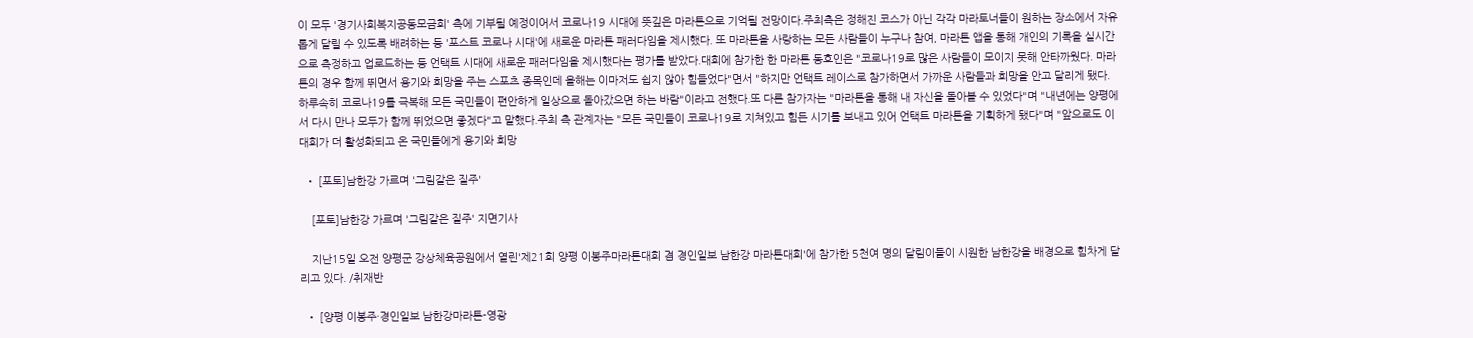이 모두 '경기사회복지공동모금회' 측에 기부될 예정이어서 코로나19 시대에 뜻깊은 마라톤으로 기억될 전망이다.주최측은 정해진 코스가 아닌 각각 마라토너들이 원하는 장소에서 자유롭게 달릴 수 있도록 배려하는 등 '포스트 코로나 시대'에 새로운 마라톤 패러다임을 제시했다. 또 마라톤을 사랑하는 모든 사람들이 누구나 참여, 마라톤 앱을 통해 개인의 기록을 실시간으로 측정하고 업로드하는 등 언택트 시대에 새로운 패러다임을 제시했다는 평가를 받았다.대회에 참가한 한 마라톤 동호인은 "코로나19로 많은 사람들이 모이지 못해 안타까웠다. 마라톤의 경우 함께 뛰면서 용기와 희망을 주는 스포츠 종목인데 올해는 이마저도 쉽지 않아 힘들었다"면서 "하지만 언택트 레이스로 참가하면서 가까운 사람들과 희망을 안고 달리게 됐다. 하루속히 코로나19를 극복해 모든 국민들이 편안하게 일상으로 돌아갔으면 하는 바람"이라고 전했다.또 다른 참가자는 "마라톤을 통해 내 자신을 돌아볼 수 있었다"며 "내년에는 양평에서 다시 만나 모두가 함께 뛰었으면 좋겠다"고 말했다.주최 측 관계자는 "모든 국민들이 코로나19로 지쳐있고 힘든 시기를 보내고 있어 언택트 마라톤을 기획하게 됐다"며 "앞으로도 이 대회가 더 활성화되고 온 국민들에게 용기와 희망

  • [포토]남한강 가르며 '그림같은 질주'

    [포토]남한강 가르며 '그림같은 질주' 지면기사

    지난15일 오전 양평군 강상체육공원에서 열린'제21회 양평 이봉주마라톤대회 겸 경인일보 남한강 마라톤대회'에 참가한 5천여 명의 달림이들이 시원한 남한강을 배경으로 힘차게 달리고 있다. /취재반

  • [양평 이봉주·경인일보 남한강마라톤-영광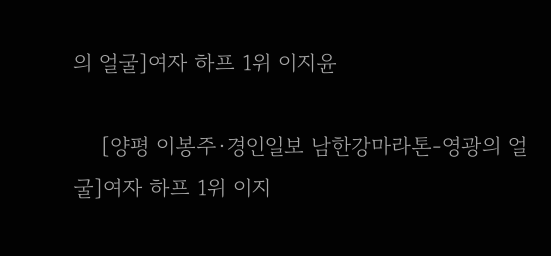의 얼굴]여자 하프 1위 이지윤

    [양평 이봉주·경인일보 남한강마라톤-영광의 얼굴]여자 하프 1위 이지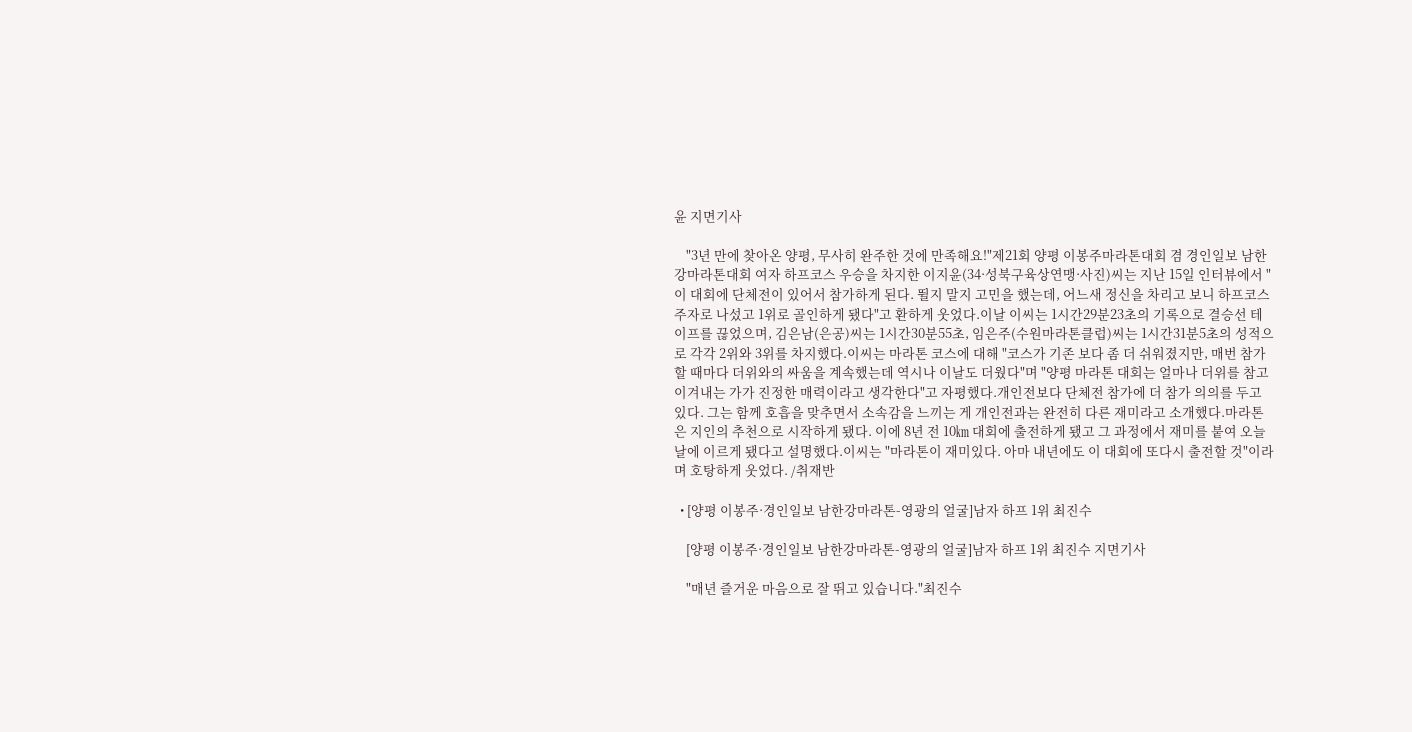윤 지면기사

    "3년 만에 찾아온 양평, 무사히 완주한 것에 만족해요!"제21회 양평 이봉주마라톤대회 겸 경인일보 남한강마라톤대회 여자 하프코스 우승을 차지한 이지윤(34·성북구육상연맹·사진)씨는 지난 15일 인터뷰에서 "이 대회에 단체전이 있어서 참가하게 된다. 뛸지 말지 고민을 했는데, 어느새 정신을 차리고 보니 하프코스 주자로 나섰고 1위로 골인하게 됐다"고 환하게 웃었다.이날 이씨는 1시간29분23초의 기록으로 결승선 테이프를 끊었으며, 김은남(은공)씨는 1시간30분55초, 임은주(수원마라톤클럽)씨는 1시간31분5초의 성적으로 각각 2위와 3위를 차지했다.이씨는 마라톤 코스에 대해 "코스가 기존 보다 좀 더 쉬워졌지만, 매번 참가할 때마다 더위와의 싸움을 계속했는데 역시나 이날도 더웠다"며 "양평 마라톤 대회는 얼마나 더위를 참고 이겨내는 가가 진정한 매력이라고 생각한다"고 자평했다.개인전보다 단체전 참가에 더 참가 의의를 두고 있다. 그는 함께 호흡을 맞추면서 소속감을 느끼는 게 개인전과는 완전히 다른 재미라고 소개했다.마라톤은 지인의 추천으로 시작하게 됐다. 이에 8년 전 10㎞ 대회에 출전하게 됐고 그 과정에서 재미를 붙여 오늘날에 이르게 됐다고 설명했다.이씨는 "마라톤이 재미있다. 아마 내년에도 이 대회에 또다시 출전할 것"이라며 호탕하게 웃었다. /취재반

  • [양평 이봉주·경인일보 남한강마라톤-영광의 얼굴]남자 하프 1위 최진수

    [양평 이봉주·경인일보 남한강마라톤-영광의 얼굴]남자 하프 1위 최진수 지면기사

    "매년 즐거운 마음으로 잘 뛰고 있습니다."최진수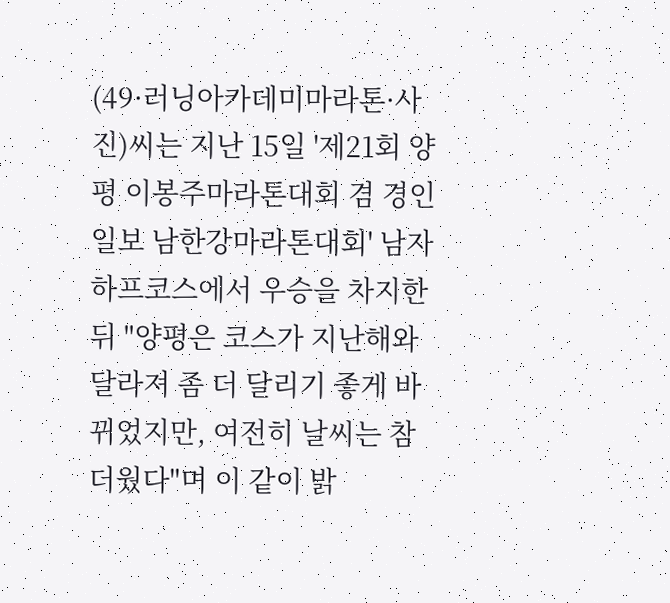(49·러닝아카데미마라톤·사진)씨는 지난 15일 '제21회 양평 이봉주마라톤대회 겸 경인일보 남한강마라톤대회' 남자 하프코스에서 우승을 차지한 뒤 "양평은 코스가 지난해와 달라져 좀 더 달리기 좋게 바뀌었지만, 여전히 날씨는 참 더웠다"며 이 같이 밝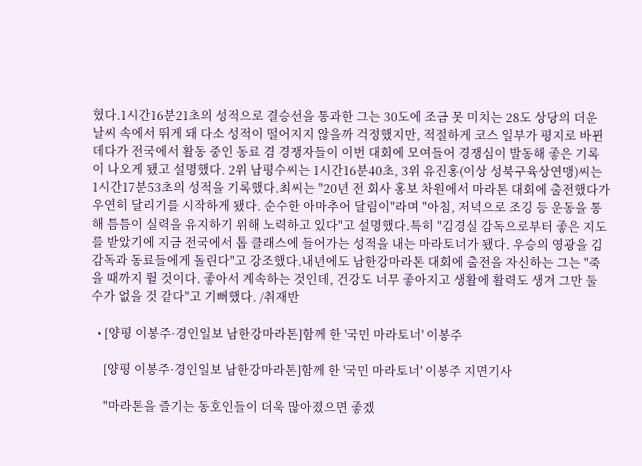혔다.1시간16분21초의 성적으로 결승선을 통과한 그는 30도에 조금 못 미치는 28도 상당의 더운 날씨 속에서 뛰게 돼 다소 성적이 떨어지지 않을까 걱정했지만, 적절하게 코스 일부가 평지로 바뀐 데다가 전국에서 활동 중인 동료 겸 경쟁자들이 이번 대회에 모여들어 경쟁심이 발동해 좋은 기록이 나오게 됐고 설명했다. 2위 남평수씨는 1시간16분40초, 3위 유진홍(이상 성북구육상연맹)씨는 1시간17분53초의 성적을 기록했다.최씨는 "20년 전 회사 홍보 차원에서 마라톤 대회에 출전했다가 우연히 달리기를 시작하게 됐다. 순수한 아마추어 달림이"라며 "아침, 저녁으로 조깅 등 운동을 통해 틈틈이 실력을 유지하기 위해 노력하고 있다"고 설명했다.특히 "김경실 감독으로부터 좋은 지도를 받았기에 지금 전국에서 톱 클래스에 들어가는 성적을 내는 마라토너가 됐다. 우승의 영광을 김 감독과 동료들에게 돌린다"고 강조했다.내년에도 남한강마라톤 대회에 출전을 자신하는 그는 "죽을 때까지 뛸 것이다. 좋아서 계속하는 것인데, 건강도 너무 좋아지고 생활에 활력도 생겨 그만 둘 수가 없을 것 같다"고 기뻐했다. /취재반

  • [양평 이봉주·경인일보 남한강마라톤]함께 한 '국민 마라토너' 이봉주

    [양평 이봉주·경인일보 남한강마라톤]함께 한 '국민 마라토너' 이봉주 지면기사

    "마라톤을 즐기는 동호인들이 더욱 많아졌으면 좋겠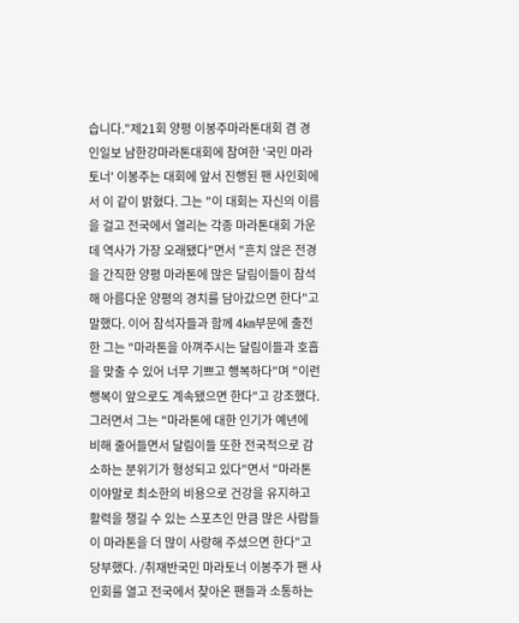습니다."제21회 양평 이봉주마라톤대회 겸 경인일보 남한강마라톤대회에 참여한 '국민 마라토너' 이봉주는 대회에 앞서 진행된 팬 사인회에서 이 같이 밝혔다. 그는 "이 대회는 자신의 이름을 걸고 전국에서 열리는 각종 마라톤대회 가운데 역사가 가장 오래됐다"면서 "흔치 않은 전경을 간직한 양평 마라톤에 많은 달림이들이 참석해 아름다운 양평의 경치를 담아갔으면 한다"고 말했다. 이어 참석자들과 함께 4㎞부문에 출전한 그는 "마라톤을 아껴주시는 달림이들과 호흡을 맞출 수 있어 너무 기쁘고 행복하다"며 "이런 행복이 앞으로도 계속됐으면 한다"고 강조했다.그러면서 그는 "마라톤에 대한 인기가 예년에 비해 줄어들면서 달림이들 또한 전국적으로 감소하는 분위기가 형성되고 있다"면서 "마라톤이야말로 최소한의 비용으로 건강을 유지하고 활력을 챙길 수 있는 스포츠인 만큼 많은 사람들이 마라톤을 더 많이 사랑해 주셨으면 한다"고 당부했다. /취재반국민 마라토너 이봉주가 팬 사인회를 열고 전국에서 찾아온 팬들과 소통하는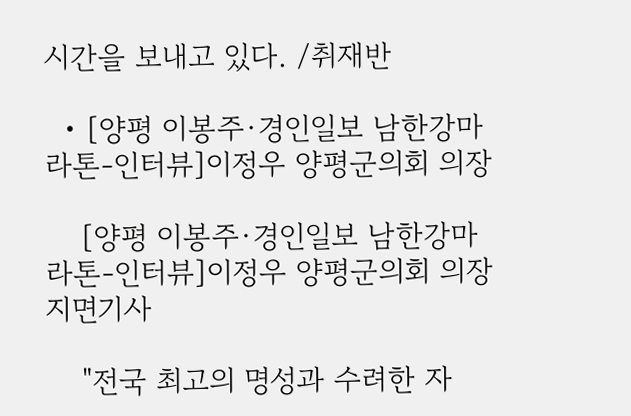시간을 보내고 있다. /취재반

  • [양평 이봉주·경인일보 남한강마라톤-인터뷰]이정우 양평군의회 의장

    [양평 이봉주·경인일보 남한강마라톤-인터뷰]이정우 양평군의회 의장 지면기사

    "전국 최고의 명성과 수려한 자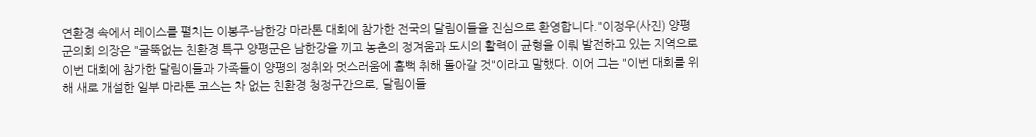연환경 속에서 레이스를 펼치는 이봉주-남한강 마라톤 대회에 참가한 전국의 달림이들을 진심으로 환영합니다."이정우(사진) 양평군의회 의장은 "굴뚝없는 친환경 특구 양평군은 남한강을 끼고 농촌의 정겨움과 도시의 활력이 균형을 이뤄 발전하고 있는 지역으로 이번 대회에 참가한 달림이들과 가족들이 양평의 정취와 멋스러움에 흠뻑 취해 돌아갈 것"이라고 말했다. 이어 그는 "이번 대회를 위해 새로 개설한 일부 마라톤 코스는 차 없는 친환경 청정구간으로, 달림이들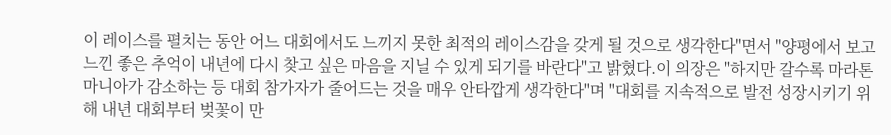이 레이스를 펼치는 동안 어느 대회에서도 느끼지 못한 최적의 레이스감을 갖게 될 것으로 생각한다"면서 "양평에서 보고 느낀 좋은 추억이 내년에 다시 찾고 싶은 마음을 지닐 수 있게 되기를 바란다"고 밝혔다.이 의장은 "하지만 갈수록 마라톤 마니아가 감소하는 등 대회 참가자가 줄어드는 것을 매우 안타깝게 생각한다"며 "대회를 지속적으로 발전 성장시키기 위해 내년 대회부터 벚꽃이 만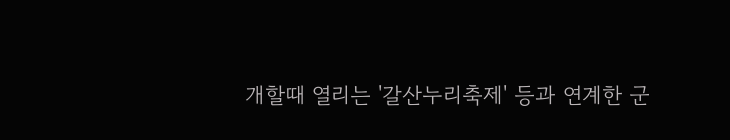개할때 열리는 '갈산누리축제' 등과 연계한 군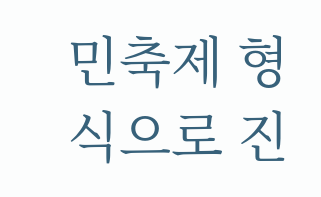민축제 형식으로 진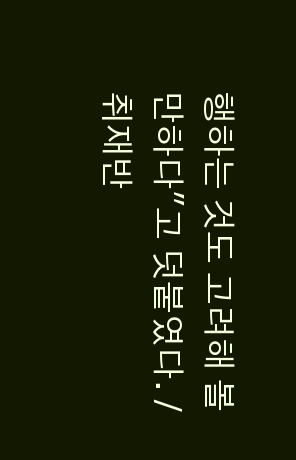행하는 것도 고려해 볼만하다"고 덧붙였다. /취재반